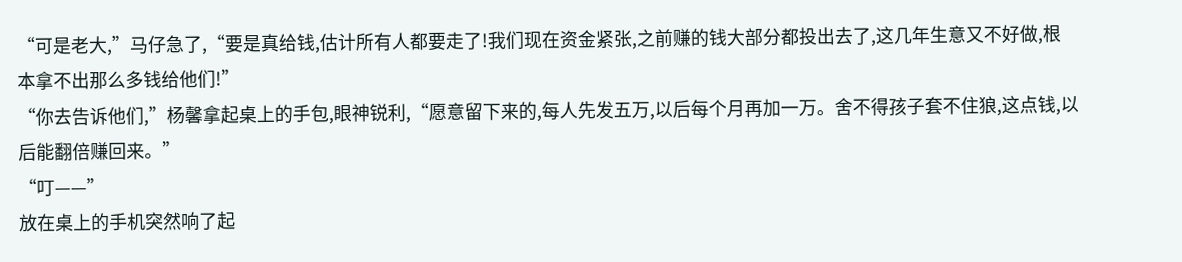“可是老大,”马仔急了,“要是真给钱,估计所有人都要走了!我们现在资金紧张,之前赚的钱大部分都投出去了,这几年生意又不好做,根本拿不出那么多钱给他们!”
“你去告诉他们,”杨馨拿起桌上的手包,眼神锐利,“愿意留下来的,每人先发五万,以后每个月再加一万。舍不得孩子套不住狼,这点钱,以后能翻倍赚回来。”
“叮——”
放在桌上的手机突然响了起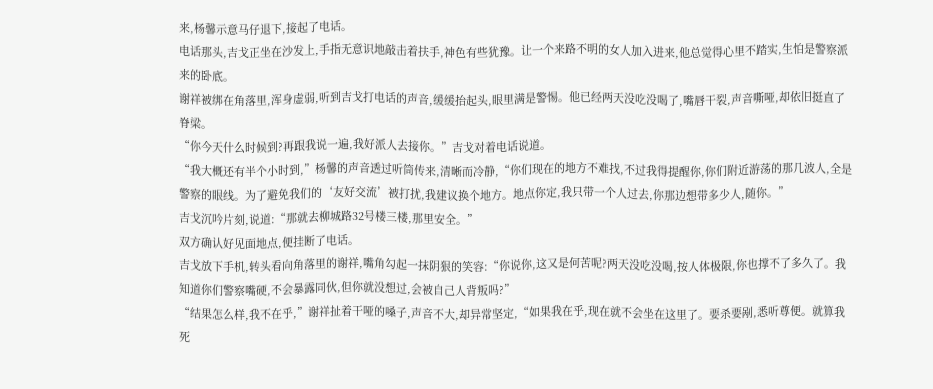来,杨馨示意马仔退下,接起了电话。
电话那头,吉戈正坐在沙发上,手指无意识地敲击着扶手,神色有些犹豫。让一个来路不明的女人加入进来,他总觉得心里不踏实,生怕是警察派来的卧底。
谢祥被绑在角落里,浑身虚弱,听到吉戈打电话的声音,缓缓抬起头,眼里满是警惕。他已经两天没吃没喝了,嘴唇干裂,声音嘶哑,却依旧挺直了脊梁。
“你今天什么时候到?再跟我说一遍,我好派人去接你。”吉戈对着电话说道。
“我大概还有半个小时到,”杨馨的声音透过听筒传来,清晰而冷静,“你们现在的地方不难找,不过我得提醒你,你们附近游荡的那几波人,全是警察的眼线。为了避免我们的‘友好交流’被打扰,我建议换个地方。地点你定,我只带一个人过去,你那边想带多少人,随你。”
吉戈沉吟片刻,说道:“那就去柳城路32号楼三楼,那里安全。”
双方确认好见面地点,便挂断了电话。
吉戈放下手机,转头看向角落里的谢祥,嘴角勾起一抹阴狠的笑容:“你说你,这又是何苦呢?两天没吃没喝,按人体极限,你也撑不了多久了。我知道你们警察嘴硬,不会暴露同伙,但你就没想过,会被自己人背叛吗?”
“结果怎么样,我不在乎,”谢祥扯着干哑的嗓子,声音不大,却异常坚定,“如果我在乎,现在就不会坐在这里了。要杀要剐,悉听尊便。就算我死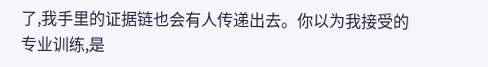了,我手里的证据链也会有人传递出去。你以为我接受的专业训练,是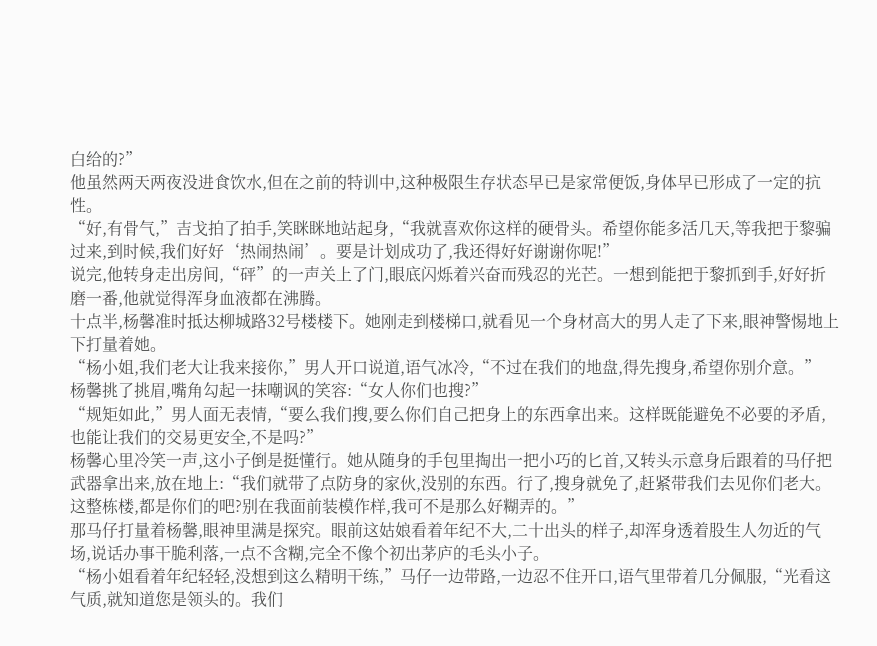白给的?”
他虽然两天两夜没进食饮水,但在之前的特训中,这种极限生存状态早已是家常便饭,身体早已形成了一定的抗性。
“好,有骨气,”吉戈拍了拍手,笑眯眯地站起身,“我就喜欢你这样的硬骨头。希望你能多活几天,等我把于黎骗过来,到时候,我们好好‘热闹热闹’。要是计划成功了,我还得好好谢谢你呢!”
说完,他转身走出房间,“砰”的一声关上了门,眼底闪烁着兴奋而残忍的光芒。一想到能把于黎抓到手,好好折磨一番,他就觉得浑身血液都在沸腾。
十点半,杨馨准时抵达柳城路32号楼楼下。她刚走到楼梯口,就看见一个身材高大的男人走了下来,眼神警惕地上下打量着她。
“杨小姐,我们老大让我来接你,”男人开口说道,语气冰冷,“不过在我们的地盘,得先搜身,希望你别介意。”
杨馨挑了挑眉,嘴角勾起一抹嘲讽的笑容:“女人你们也搜?”
“规矩如此,”男人面无表情,“要么我们搜,要么你们自己把身上的东西拿出来。这样既能避免不必要的矛盾,也能让我们的交易更安全,不是吗?”
杨馨心里冷笑一声,这小子倒是挺懂行。她从随身的手包里掏出一把小巧的匕首,又转头示意身后跟着的马仔把武器拿出来,放在地上:“我们就带了点防身的家伙,没别的东西。行了,搜身就免了,赶紧带我们去见你们老大。这整栋楼,都是你们的吧?别在我面前装模作样,我可不是那么好糊弄的。”
那马仔打量着杨馨,眼神里满是探究。眼前这姑娘看着年纪不大,二十出头的样子,却浑身透着股生人勿近的气场,说话办事干脆利落,一点不含糊,完全不像个初出茅庐的毛头小子。
“杨小姐看着年纪轻轻,没想到这么精明干练,”马仔一边带路,一边忍不住开口,语气里带着几分佩服,“光看这气质,就知道您是领头的。我们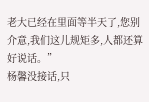老大已经在里面等半天了,您别介意,我们这儿规矩多,人都还算好说话。”
杨馨没接话,只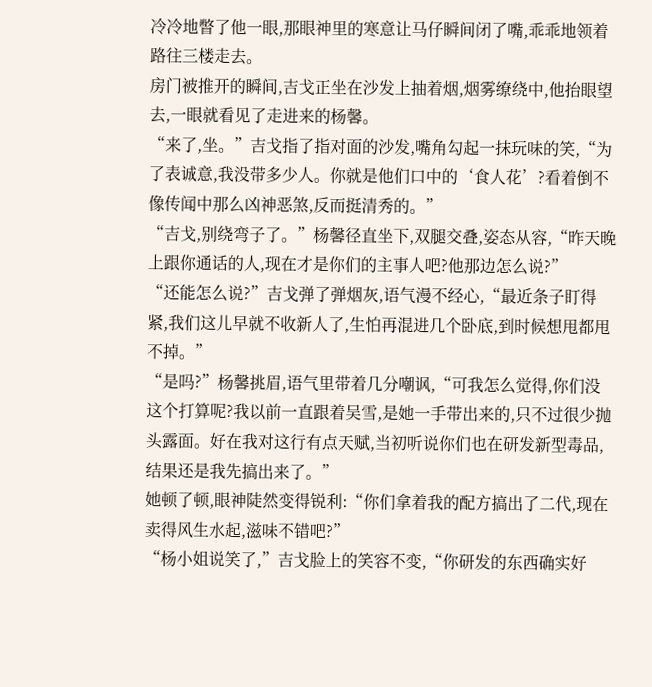冷冷地瞥了他一眼,那眼神里的寒意让马仔瞬间闭了嘴,乖乖地领着路往三楼走去。
房门被推开的瞬间,吉戈正坐在沙发上抽着烟,烟雾缭绕中,他抬眼望去,一眼就看见了走进来的杨馨。
“来了,坐。”吉戈指了指对面的沙发,嘴角勾起一抹玩味的笑,“为了表诚意,我没带多少人。你就是他们口中的‘食人花’?看着倒不像传闻中那么凶神恶煞,反而挺清秀的。”
“吉戈,别绕弯子了。”杨馨径直坐下,双腿交叠,姿态从容,“昨天晚上跟你通话的人,现在才是你们的主事人吧?他那边怎么说?”
“还能怎么说?”吉戈弹了弹烟灰,语气漫不经心,“最近条子盯得紧,我们这儿早就不收新人了,生怕再混进几个卧底,到时候想甩都甩不掉。”
“是吗?”杨馨挑眉,语气里带着几分嘲讽,“可我怎么觉得,你们没这个打算呢?我以前一直跟着吴雪,是她一手带出来的,只不过很少抛头露面。好在我对这行有点天赋,当初听说你们也在研发新型毒品,结果还是我先搞出来了。”
她顿了顿,眼神陡然变得锐利:“你们拿着我的配方搞出了二代,现在卖得风生水起,滋味不错吧?”
“杨小姐说笑了,”吉戈脸上的笑容不变,“你研发的东西确实好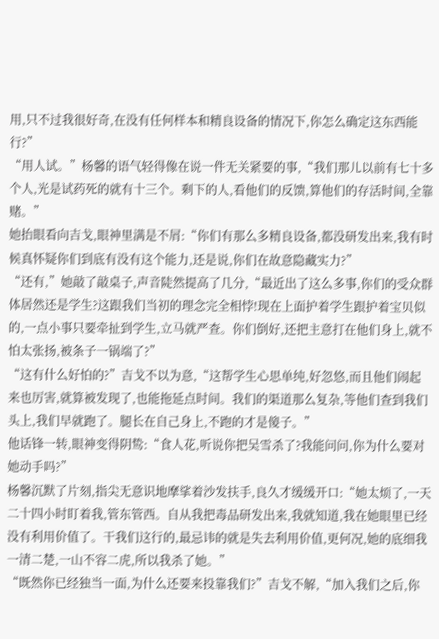用,只不过我很好奇,在没有任何样本和精良设备的情况下,你怎么确定这东西能行?”
“用人试。”杨馨的语气轻得像在说一件无关紧要的事,“我们那儿以前有七十多个人,光是试药死的就有十三个。剩下的人,看他们的反馈,算他们的存活时间,全靠赌。”
她抬眼看向吉戈,眼神里满是不屑:“你们有那么多精良设备,都没研发出来,我有时候真怀疑你们到底有没有这个能力,还是说,你们在故意隐藏实力?”
“还有,”她敲了敲桌子,声音陡然提高了几分,“最近出了这么多事,你们的受众群体居然还是学生?这跟我们当初的理念完全相悖!现在上面护着学生跟护着宝贝似的,一点小事只要牵扯到学生,立马就严查。你们倒好,还把主意打在他们身上,就不怕太张扬,被条子一锅端了?”
“这有什么好怕的?”吉戈不以为意,“这帮学生心思单纯,好忽悠,而且他们闹起来也厉害,就算被发现了,也能拖延点时间。我们的渠道那么复杂,等他们查到我们头上,我们早就跑了。腿长在自己身上,不跑的才是傻子。”
他话锋一转,眼神变得阴鸷:“食人花,听说你把吴雪杀了?我能问问,你为什么要对她动手吗?”
杨馨沉默了片刻,指尖无意识地摩挲着沙发扶手,良久才缓缓开口:“她太烦了,一天二十四小时盯着我,管东管西。自从我把毒品研发出来,我就知道,我在她眼里已经没有利用价值了。干我们这行的,最忌讳的就是失去利用价值,更何况,她的底细我一清二楚,一山不容二虎,所以我杀了她。”
“既然你已经独当一面,为什么还要来投靠我们?”吉戈不解,“加入我们之后,你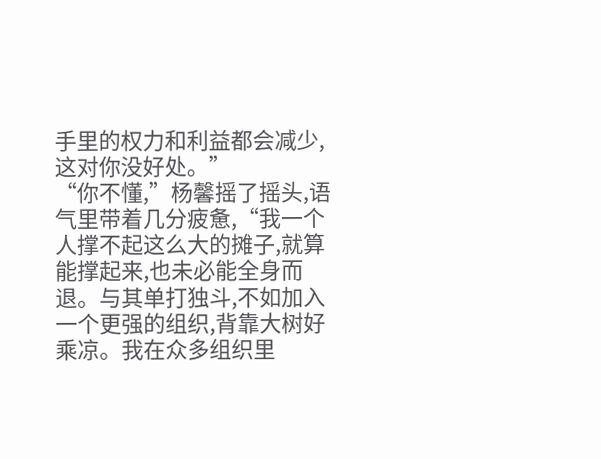手里的权力和利益都会减少,这对你没好处。”
“你不懂,”杨馨摇了摇头,语气里带着几分疲惫,“我一个人撑不起这么大的摊子,就算能撑起来,也未必能全身而退。与其单打独斗,不如加入一个更强的组织,背靠大树好乘凉。我在众多组织里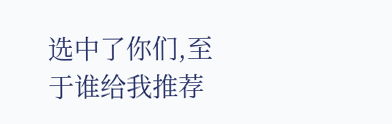选中了你们,至于谁给我推荐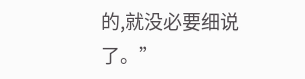的,就没必要细说了。”